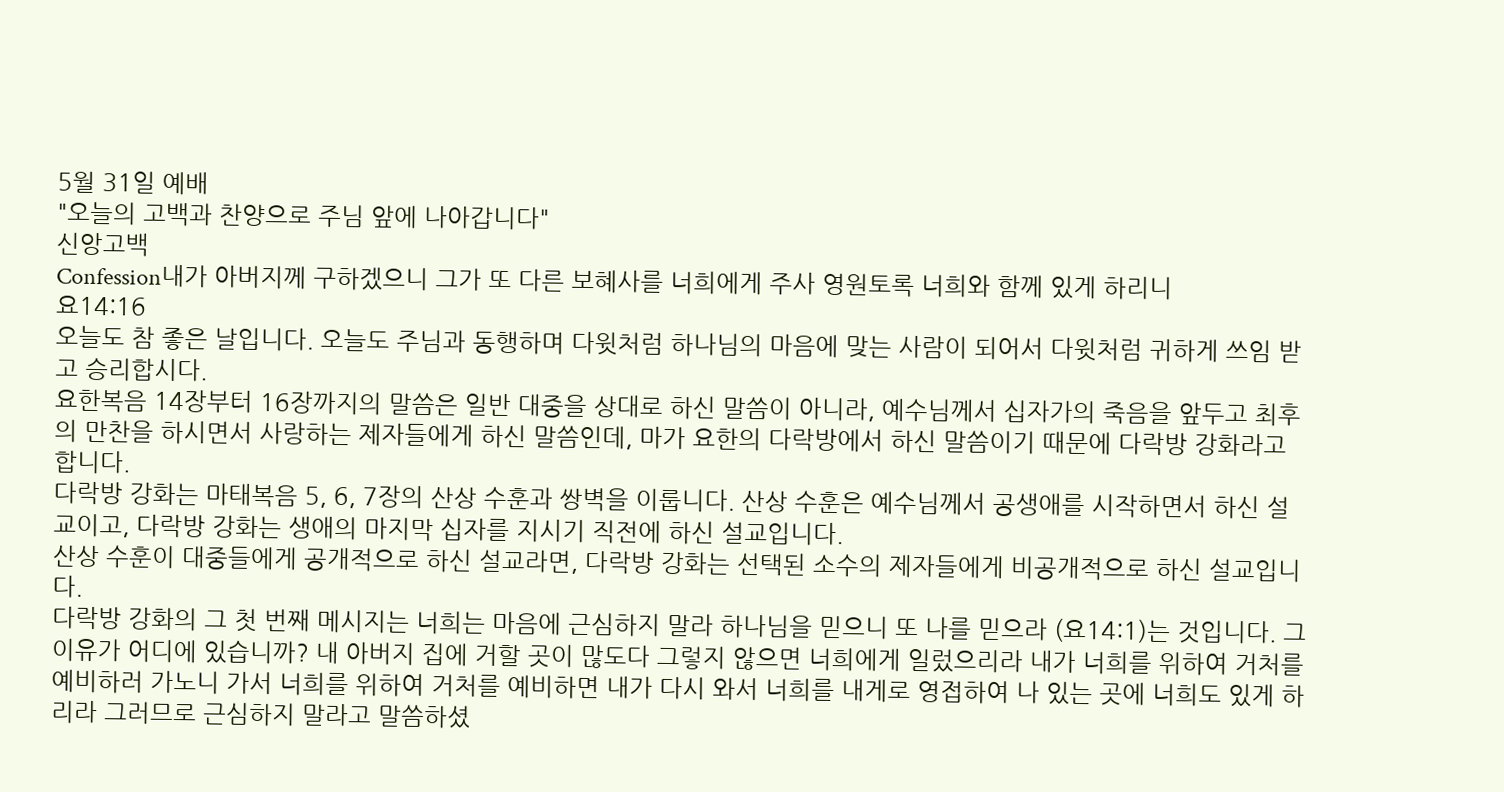5월 31일 예배
"오늘의 고백과 찬양으로 주님 앞에 나아갑니다"
신앙고백
Confession내가 아버지께 구하겠으니 그가 또 다른 보혜사를 너희에게 주사 영원토록 너희와 함께 있게 하리니
요14:16
오늘도 참 좋은 날입니다. 오늘도 주님과 동행하며 다윗처럼 하나님의 마음에 맞는 사람이 되어서 다윗처럼 귀하게 쓰임 받고 승리합시다.
요한복음 14장부터 16장까지의 말씀은 일반 대중을 상대로 하신 말씀이 아니라, 예수님께서 십자가의 죽음을 앞두고 최후의 만찬을 하시면서 사랑하는 제자들에게 하신 말씀인데, 마가 요한의 다락방에서 하신 말씀이기 때문에 다락방 강화라고 합니다.
다락방 강화는 마태복음 5, 6, 7장의 산상 수훈과 쌍벽을 이룹니다. 산상 수훈은 예수님께서 공생애를 시작하면서 하신 설교이고, 다락방 강화는 생애의 마지막 십자를 지시기 직전에 하신 설교입니다.
산상 수훈이 대중들에게 공개적으로 하신 설교라면, 다락방 강화는 선택된 소수의 제자들에게 비공개적으로 하신 설교입니다.
다락방 강화의 그 첫 번째 메시지는 너희는 마음에 근심하지 말라 하나님을 믿으니 또 나를 믿으라 (요14:1)는 것입니다. 그 이유가 어디에 있습니까? 내 아버지 집에 거할 곳이 많도다 그렇지 않으면 너희에게 일렀으리라 내가 너희를 위하여 거처를 예비하러 가노니 가서 너희를 위하여 거처를 예비하면 내가 다시 와서 너희를 내게로 영접하여 나 있는 곳에 너희도 있게 하리라 그러므로 근심하지 말라고 말씀하셨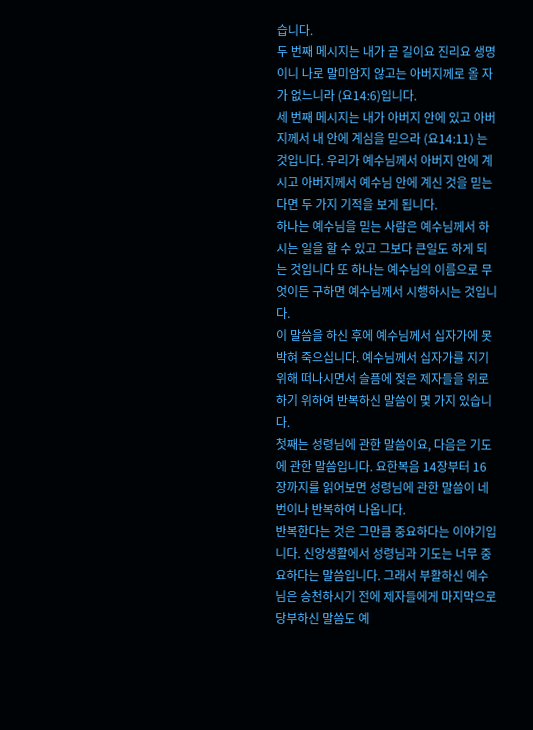습니다.
두 번째 메시지는 내가 곧 길이요 진리요 생명이니 나로 말미암지 않고는 아버지께로 올 자가 없느니라 (요14:6)입니다.
세 번째 메시지는 내가 아버지 안에 있고 아버지께서 내 안에 계심을 믿으라 (요14:11) 는 것입니다. 우리가 예수님께서 아버지 안에 계시고 아버지께서 예수님 안에 계신 것을 믿는다면 두 가지 기적을 보게 됩니다.
하나는 예수님을 믿는 사람은 예수님께서 하시는 일을 할 수 있고 그보다 큰일도 하게 되는 것입니다 또 하나는 예수님의 이름으로 무엇이든 구하면 예수님께서 시행하시는 것입니다.
이 말씀을 하신 후에 예수님께서 십자가에 못 박혀 죽으십니다. 예수님께서 십자가를 지기 위해 떠나시면서 슬픔에 젖은 제자들을 위로하기 위하여 반복하신 말씀이 몇 가지 있습니다.
첫째는 성령님에 관한 말씀이요, 다음은 기도에 관한 말씀입니다. 요한복음 14장부터 16장까지를 읽어보면 성령님에 관한 말씀이 네 번이나 반복하여 나옵니다.
반복한다는 것은 그만큼 중요하다는 이야기입니다. 신앙생활에서 성령님과 기도는 너무 중요하다는 말씀입니다. 그래서 부활하신 예수님은 승천하시기 전에 제자들에게 마지막으로 당부하신 말씀도 예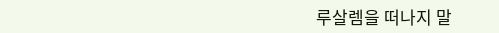루살렘을 떠나지 말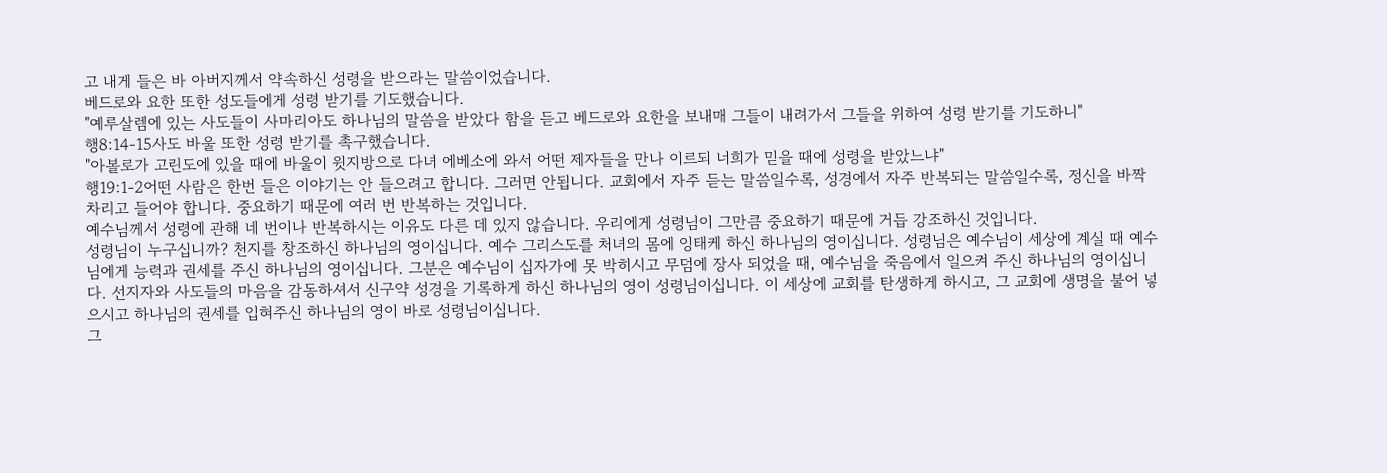고 내게 들은 바 아버지께서 약속하신 성령을 받으라는 말씀이었습니다.
베드로와 요한 또한 성도들에게 성령 받기를 기도했습니다.
"예루살렘에 있는 사도들이 사마리아도 하나님의 말씀을 받았다 함을 듣고 베드로와 요한을 보내매 그들이 내려가서 그들을 위하여 성령 받기를 기도하니"
행8:14-15사도 바울 또한 성령 받기를 촉구했습니다.
"아볼로가 고린도에 있을 때에 바울이 윗지방으로 다녀 에베소에 와서 어떤 제자들을 만나 이르되 너희가 믿을 때에 성령을 받았느냐"
행19:1-2어떤 사람은 한번 들은 이야기는 안 들으려고 합니다. 그러면 안됩니다. 교회에서 자주 듣는 말씀일수록, 성경에서 자주 반복되는 말씀일수록, 정신을 바짝 차리고 들어야 합니다. 중요하기 때문에 여러 번 반복하는 것입니다.
예수님께서 성령에 관해 네 번이나 반복하시는 이유도 다른 데 있지 않습니다. 우리에게 성령님이 그만큼 중요하기 때문에 거듭 강조하신 것입니다.
성령님이 누구십니까? 천지를 창조하신 하나님의 영이십니다. 예수 그리스도를 처녀의 몸에 잉태케 하신 하나님의 영이십니다. 성령님은 예수님이 세상에 계실 때 예수님에게 능력과 권세를 주신 하나님의 영이십니다. 그분은 예수님이 십자가에 못 박히시고 무덤에 장사 되었을 때, 예수님을 죽음에서 일으켜 주신 하나님의 영이십니다. 선지자와 사도들의 마음을 감동하셔서 신구약 성경을 기록하게 하신 하나님의 영이 성령님이십니다. 이 세상에 교회를 탄생하게 하시고, 그 교회에 생명을 불어 넣으시고 하나님의 권세를 입혀주신 하나님의 영이 바로 성령님이십니다.
그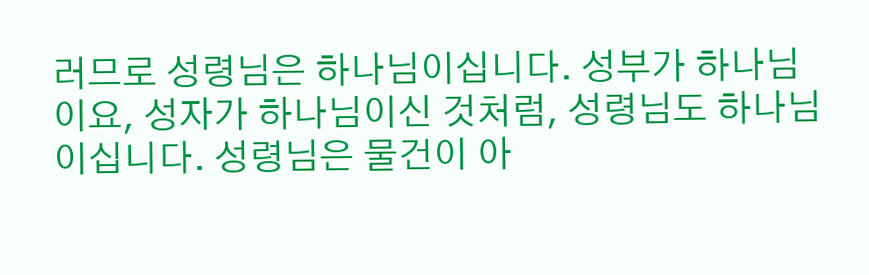러므로 성령님은 하나님이십니다. 성부가 하나님이요, 성자가 하나님이신 것처럼, 성령님도 하나님이십니다. 성령님은 물건이 아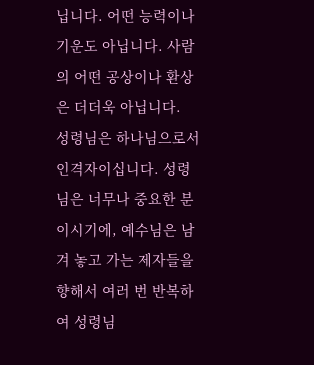닙니다. 어떤 능력이나 기운도 아닙니다. 사람의 어떤 공상이나 환상은 더더욱 아닙니다.
성령님은 하나님으로서 인격자이십니다. 성령님은 너무나 중요한 분이시기에, 예수님은 남겨 놓고 가는 제자들을 향해서 여러 번 반복하여 성령님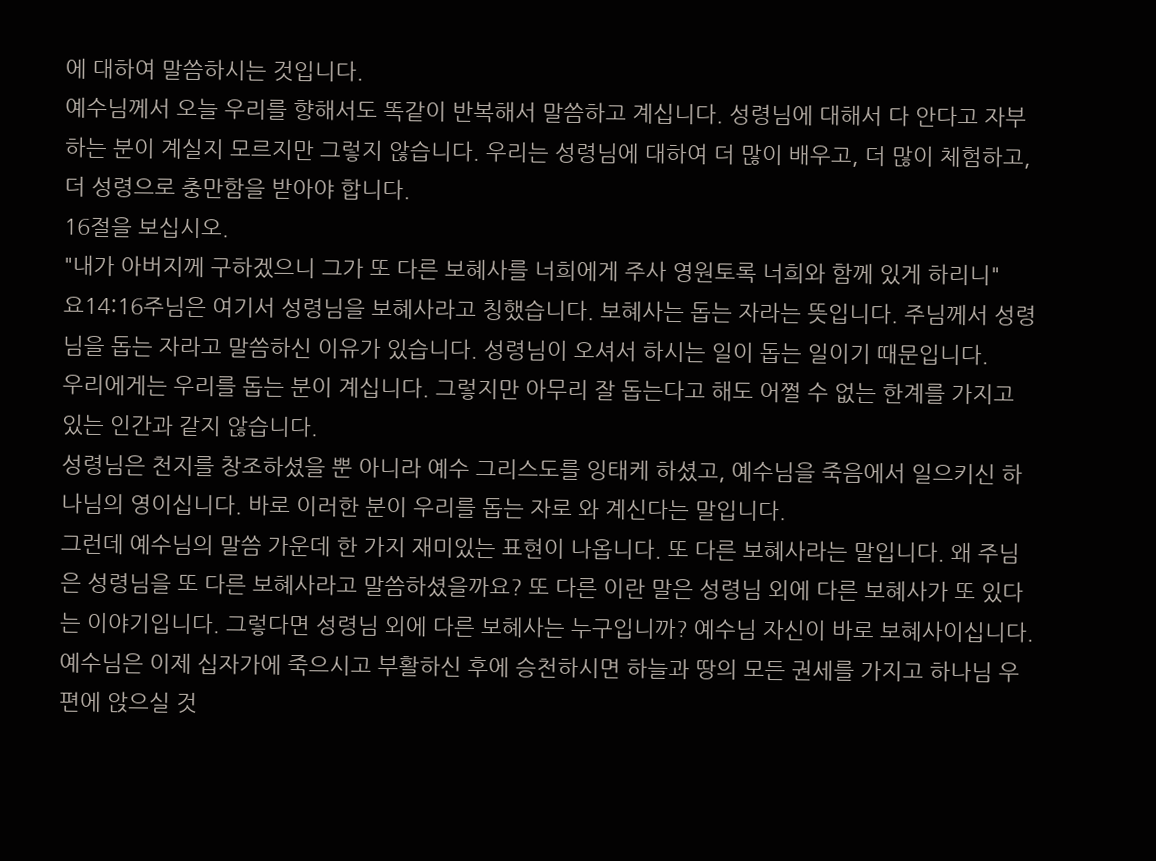에 대하여 말씀하시는 것입니다.
예수님께서 오늘 우리를 향해서도 똑같이 반복해서 말씀하고 계십니다. 성령님에 대해서 다 안다고 자부하는 분이 계실지 모르지만 그렇지 않습니다. 우리는 성령님에 대하여 더 많이 배우고, 더 많이 체험하고, 더 성령으로 충만함을 받아야 합니다.
16절을 보십시오.
"내가 아버지께 구하겠으니 그가 또 다른 보혜사를 너희에게 주사 영원토록 너희와 함께 있게 하리니"
요14:16주님은 여기서 성령님을 보혜사라고 칭했습니다. 보혜사는 돕는 자라는 뜻입니다. 주님께서 성령님을 돕는 자라고 말씀하신 이유가 있습니다. 성령님이 오셔서 하시는 일이 돕는 일이기 때문입니다.
우리에게는 우리를 돕는 분이 계십니다. 그렇지만 아무리 잘 돕는다고 해도 어쩔 수 없는 한계를 가지고 있는 인간과 같지 않습니다.
성령님은 천지를 창조하셨을 뿐 아니라 예수 그리스도를 잉태케 하셨고, 예수님을 죽음에서 일으키신 하나님의 영이십니다. 바로 이러한 분이 우리를 돕는 자로 와 계신다는 말입니다.
그런데 예수님의 말씀 가운데 한 가지 재미있는 표현이 나옵니다. 또 다른 보혜사라는 말입니다. 왜 주님은 성령님을 또 다른 보혜사라고 말씀하셨을까요? 또 다른 이란 말은 성령님 외에 다른 보혜사가 또 있다는 이야기입니다. 그렇다면 성령님 외에 다른 보혜사는 누구입니까? 예수님 자신이 바로 보혜사이십니다.
예수님은 이제 십자가에 죽으시고 부활하신 후에 승천하시면 하늘과 땅의 모든 권세를 가지고 하나님 우편에 앉으실 것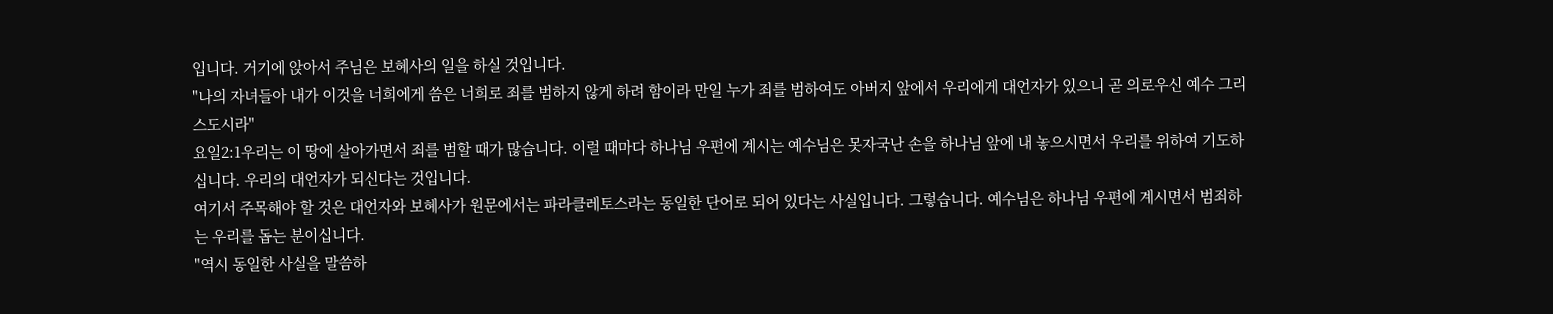입니다. 거기에 앉아서 주님은 보혜사의 일을 하실 것입니다.
"나의 자녀들아 내가 이것을 너희에게 씀은 너희로 죄를 범하지 않게 하려 함이라 만일 누가 죄를 범하여도 아버지 앞에서 우리에게 대언자가 있으니 곧 의로우신 예수 그리스도시라"
요일2:1우리는 이 땅에 살아가면서 죄를 범할 때가 많습니다. 이럴 때마다 하나님 우편에 계시는 예수님은 못자국난 손을 하나님 앞에 내 놓으시면서 우리를 위하여 기도하십니다. 우리의 대언자가 되신다는 것입니다.
여기서 주목해야 할 것은 대언자와 보혜사가 원문에서는 파라클레토스라는 동일한 단어로 되어 있다는 사실입니다. 그렇습니다. 예수님은 하나님 우편에 계시면서 범죄하는 우리를 돕는 분이십니다.
"역시 동일한 사실을 말씀하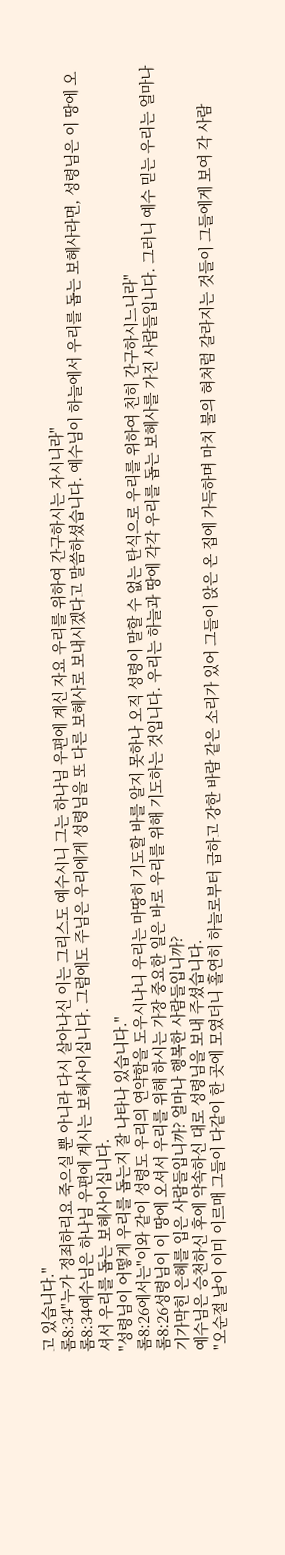고 있습니다."
롬8:34"누가 정죄하리요 죽으실 뿐 아니라 다시 살아나신 이는 그리스도 예수시니 그는 하나님 우편에 계신 자요 우리를 위하여 간구하시는 자시니라"
롬8:34예수님은 하나님 우편에 계시는 보혜사이십니다. 그럼에도 주님은 우리에게 성령님을 또 다른 보혜사로 보내시겠다고 말씀하셨습니다. 예수님이 하늘에서 우리를 돕는 보혜사라면, 성령님은 이 땅에 오셔서 우리를 돕는 보혜사이십니다.
"성령님이 어떻게 우리를 돕는지 잘 나타나 있습니다."
롬8:26에서는"이와 같이 성령도 우리의 연약함을 도우시나니 우리는 마땅히 기도할 바를 알지 못하나 오직 성령이 말할 수 없는 탄식으로 우리를 위하여 친히 간구하시느니라"
롬8:26성령님이 이 땅에 오셔서 우리를 위해 하시는 가장 중요한 일은 바로 우리를 위해 기도하는 것입니다. 우리는 하늘과 땅에 각각 우리를 돕는 보혜사를 가진 사람들입니다. 그러니 예수 믿는 우리는 얼마나 기가막힌 은혜를 입은 사람들입니까? 얼마나 행복한 사람들입니까?
예수님은 승천하신 후에 약속하신 대로 성령님을 보내 주셨습니다.
"오순절 날이 이미 이르매 그들이 다같이 한 곳에 모였더니 홀연히 하늘로부터 급하고 강한 바람 같은 소리가 있어 그들이 앉은 온 집에 가득하며 마치 불의 혀처럼 갈라지는 것들이 그들에게 보여 각 사람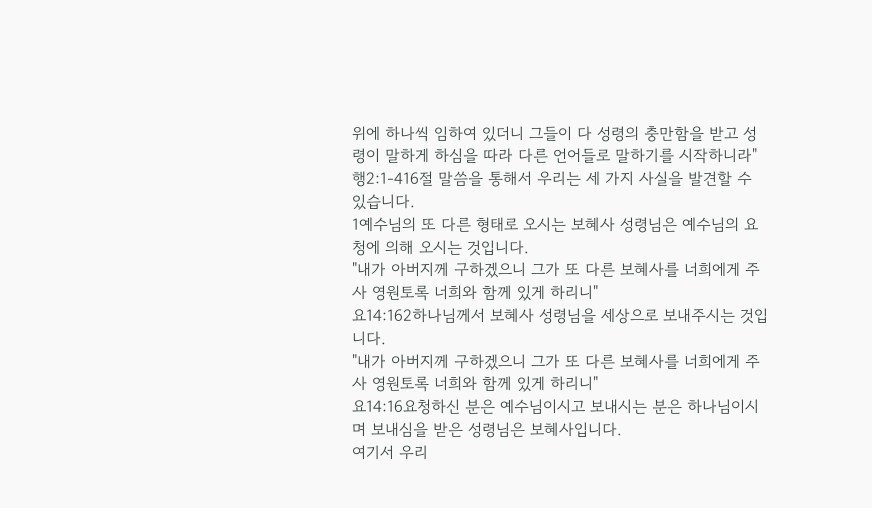위에 하나씩 임하여 있더니 그들이 다 성령의 충만함을 받고 성령이 말하게 하심을 따라 다른 언어들로 말하기를 시작하니라"
행2:1-416절 말씀을 통해서 우리는 세 가지 사실을 발견할 수 있습니다.
1예수님의 또 다른 형태로 오시는 보혜사 성령님은 예수님의 요청에 의해 오시는 것입니다.
"내가 아버지께 구하겠으니 그가 또 다른 보혜사를 너희에게 주사 영원토록 너희와 함께 있게 하리니"
요14:162하나님께서 보혜사 성령님을 세상으로 보내주시는 것입니다.
"내가 아버지께 구하겠으니 그가 또 다른 보혜사를 너희에게 주사 영원토록 너희와 함께 있게 하리니"
요14:16요청하신 분은 예수님이시고 보내시는 분은 하나님이시며 보내심을 받은 성령님은 보혜사입니다.
여기서 우리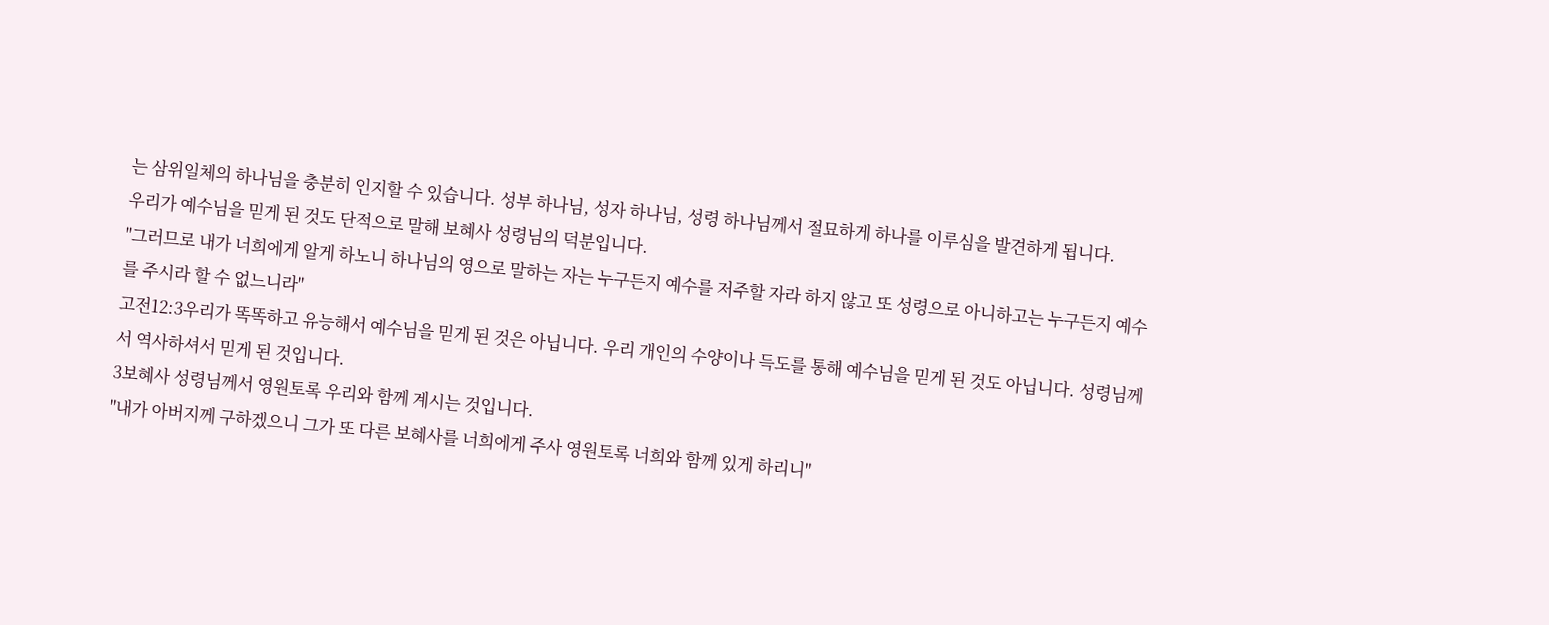는 삼위일체의 하나님을 충분히 인지할 수 있습니다. 성부 하나님, 성자 하나님, 성령 하나님께서 절묘하게 하나를 이루심을 발견하게 됩니다.
우리가 예수님을 믿게 된 것도 단적으로 말해 보혜사 성령님의 덕분입니다.
"그러므로 내가 너희에게 알게 하노니 하나님의 영으로 말하는 자는 누구든지 예수를 저주할 자라 하지 않고 또 성령으로 아니하고는 누구든지 예수를 주시라 할 수 없느니라"
고전12:3우리가 똑똑하고 유능해서 예수님을 믿게 된 것은 아닙니다. 우리 개인의 수양이나 득도를 통해 예수님을 믿게 된 것도 아닙니다. 성령님께서 역사하셔서 믿게 된 것입니다.
3보혜사 성령님께서 영원토록 우리와 함께 계시는 것입니다.
"내가 아버지께 구하겠으니 그가 또 다른 보혜사를 너희에게 주사 영원토록 너희와 함께 있게 하리니"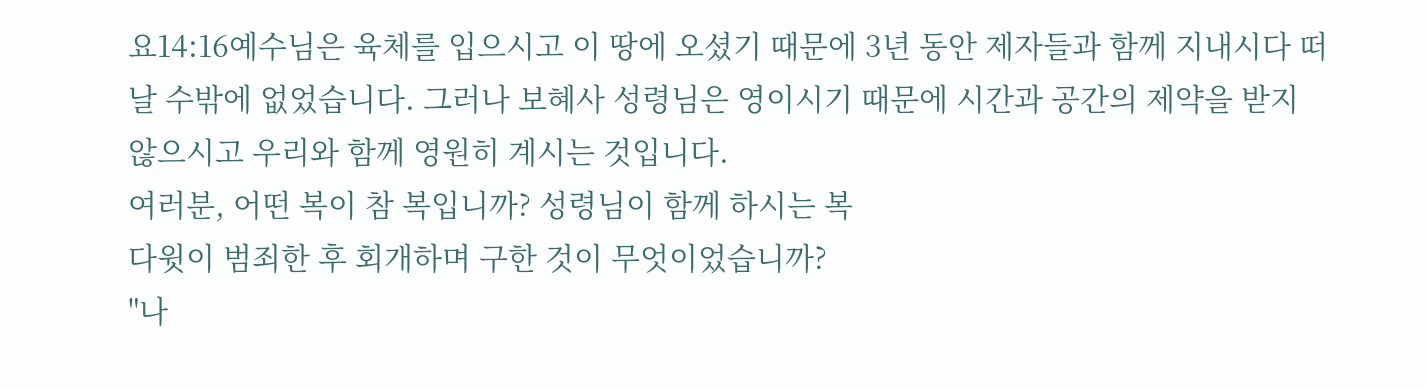요14:16예수님은 육체를 입으시고 이 땅에 오셨기 때문에 3년 동안 제자들과 함께 지내시다 떠날 수밖에 없었습니다. 그러나 보혜사 성령님은 영이시기 때문에 시간과 공간의 제약을 받지 않으시고 우리와 함께 영원히 계시는 것입니다.
여러분, 어떤 복이 참 복입니까? 성령님이 함께 하시는 복
다윗이 범죄한 후 회개하며 구한 것이 무엇이었습니까?
"나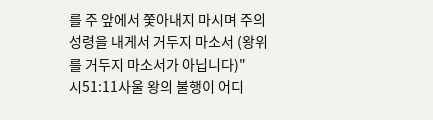를 주 앞에서 쫓아내지 마시며 주의 성령을 내게서 거두지 마소서 (왕위를 거두지 마소서가 아닙니다)"
시51:11사울 왕의 불행이 어디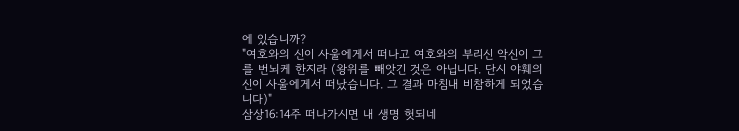에 있습니까?
"여호와의 신이 사울에게서 떠나고 여호와의 부리신 악신이 그를 번뇌케 한지라 (왕위를 빼앗긴 것은 아닙니다. 단시 야훼의 신이 사울에게서 떠났습니다. 그 결과 마침내 비참하게 되었습니다)"
삼상16:14주 떠나가시면 내 생명 헛되네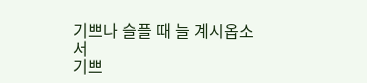기쁘나 슬플 때 늘 계시옵소서
기쁘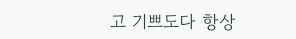고 기쁘도다 항상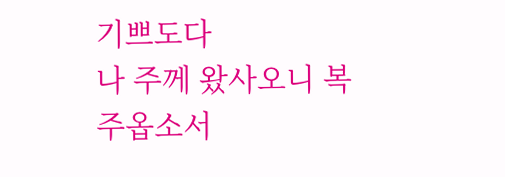기쁘도다
나 주께 왔사오니 복 주옵소서